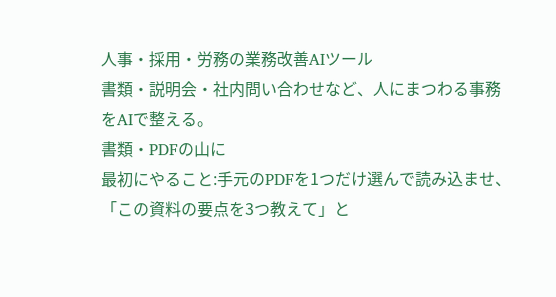人事・採用・労務の業務改善AIツール
書類・説明会・社内問い合わせなど、人にまつわる事務をAIで整える。
書類・PDFの山に
最初にやること:手元のPDFを1つだけ選んで読み込ませ、「この資料の要点を3つ教えて」と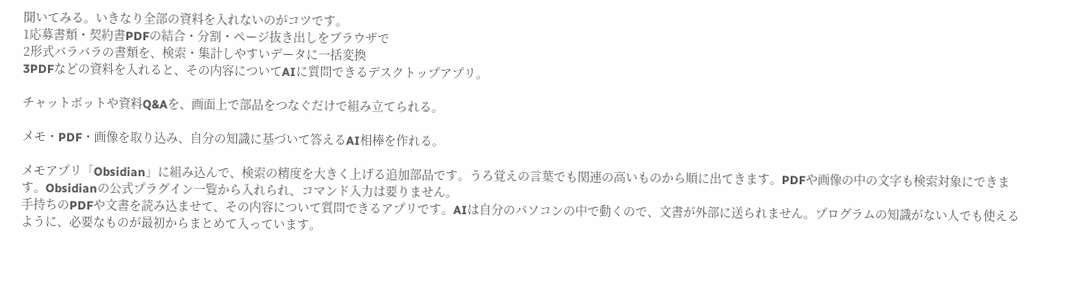聞いてみる。いきなり全部の資料を入れないのがコツです。
1応募書類・契約書PDFの結合・分割・ページ抜き出しをブラウザで
2形式バラバラの書類を、検索・集計しやすいデータに一括変換
3PDFなどの資料を入れると、その内容についてAIに質問できるデスクトップアプリ。

チャットボットや資料Q&Aを、画面上で部品をつなぐだけで組み立てられる。

メモ・PDF・画像を取り込み、自分の知識に基づいて答えるAI相棒を作れる。

メモアプリ「Obsidian」に組み込んで、検索の精度を大きく上げる追加部品です。うろ覚えの言葉でも関連の高いものから順に出てきます。PDFや画像の中の文字も検索対象にできます。Obsidianの公式プラグイン一覧から入れられ、コマンド入力は要りません。
手持ちのPDFや文書を読み込ませて、その内容について質問できるアプリです。AIは自分のパソコンの中で動くので、文書が外部に送られません。プログラムの知識がない人でも使えるように、必要なものが最初からまとめて入っています。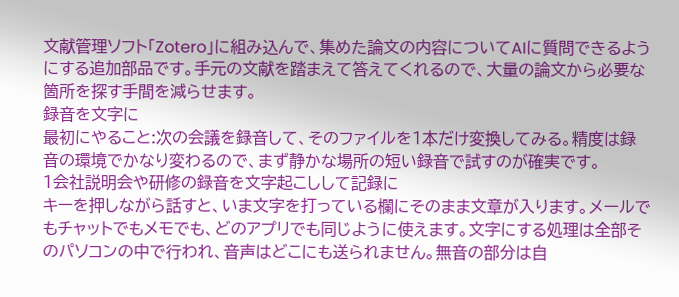文献管理ソフト「Zotero」に組み込んで、集めた論文の内容についてAIに質問できるようにする追加部品です。手元の文献を踏まえて答えてくれるので、大量の論文から必要な箇所を探す手間を減らせます。
録音を文字に
最初にやること:次の会議を録音して、そのファイルを1本だけ変換してみる。精度は録音の環境でかなり変わるので、まず静かな場所の短い録音で試すのが確実です。
1会社説明会や研修の録音を文字起こしして記録に
キーを押しながら話すと、いま文字を打っている欄にそのまま文章が入ります。メールでもチャットでもメモでも、どのアプリでも同じように使えます。文字にする処理は全部そのパソコンの中で行われ、音声はどこにも送られません。無音の部分は自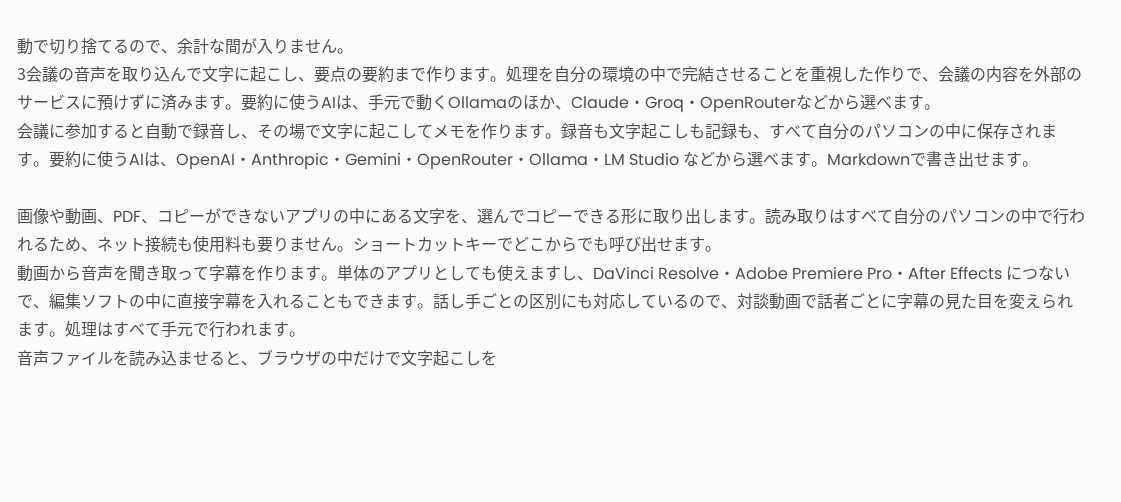動で切り捨てるので、余計な間が入りません。
3会議の音声を取り込んで文字に起こし、要点の要約まで作ります。処理を自分の環境の中で完結させることを重視した作りで、会議の内容を外部のサービスに預けずに済みます。要約に使うAIは、手元で動くOllamaのほか、Claude・Groq・OpenRouterなどから選べます。
会議に参加すると自動で録音し、その場で文字に起こしてメモを作ります。録音も文字起こしも記録も、すべて自分のパソコンの中に保存されます。要約に使うAIは、OpenAI・Anthropic・Gemini・OpenRouter・Ollama・LM Studio などから選べます。Markdownで書き出せます。

画像や動画、PDF、コピーができないアプリの中にある文字を、選んでコピーできる形に取り出します。読み取りはすべて自分のパソコンの中で行われるため、ネット接続も使用料も要りません。ショートカットキーでどこからでも呼び出せます。
動画から音声を聞き取って字幕を作ります。単体のアプリとしても使えますし、DaVinci Resolve・Adobe Premiere Pro・After Effects につないで、編集ソフトの中に直接字幕を入れることもできます。話し手ごとの区別にも対応しているので、対談動画で話者ごとに字幕の見た目を変えられます。処理はすべて手元で行われます。
音声ファイルを読み込ませると、ブラウザの中だけで文字起こしを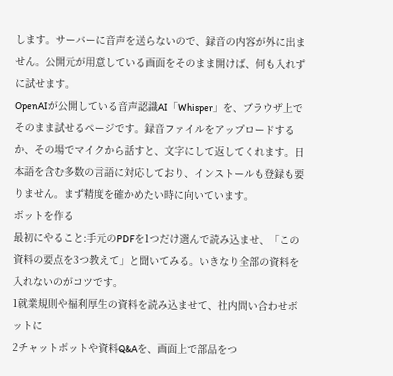します。サーバーに音声を送らないので、録音の内容が外に出ません。公開元が用意している画面をそのまま開けば、何も入れずに試せます。
OpenAIが公開している音声認識AI「Whisper」を、ブラウザ上でそのまま試せるページです。録音ファイルをアップロードするか、その場でマイクから話すと、文字にして返してくれます。日本語を含む多数の言語に対応しており、インストールも登録も要りません。まず精度を確かめたい時に向いています。
ボットを作る
最初にやること:手元のPDFを1つだけ選んで読み込ませ、「この資料の要点を3つ教えて」と聞いてみる。いきなり全部の資料を入れないのがコツです。
1就業規則や福利厚生の資料を読み込ませて、社内問い合わせボットに
2チャットボットや資料Q&Aを、画面上で部品をつ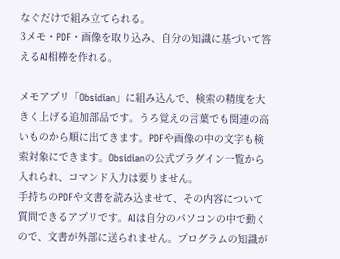なぐだけで組み立てられる。
3メモ・PDF・画像を取り込み、自分の知識に基づいて答えるAI相棒を作れる。

メモアプリ「Obsidian」に組み込んで、検索の精度を大きく上げる追加部品です。うろ覚えの言葉でも関連の高いものから順に出てきます。PDFや画像の中の文字も検索対象にできます。Obsidianの公式プラグイン一覧から入れられ、コマンド入力は要りません。
手持ちのPDFや文書を読み込ませて、その内容について質問できるアプリです。AIは自分のパソコンの中で動くので、文書が外部に送られません。プログラムの知識が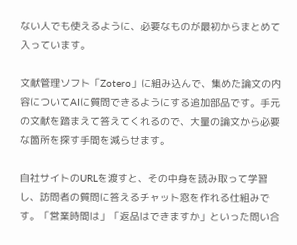ない人でも使えるように、必要なものが最初からまとめて入っています。

文献管理ソフト「Zotero」に組み込んで、集めた論文の内容についてAIに質問できるようにする追加部品です。手元の文献を踏まえて答えてくれるので、大量の論文から必要な箇所を探す手間を減らせます。

自社サイトのURLを渡すと、その中身を読み取って学習し、訪問者の質問に答えるチャット窓を作れる仕組みです。「営業時間は」「返品はできますか」といった問い合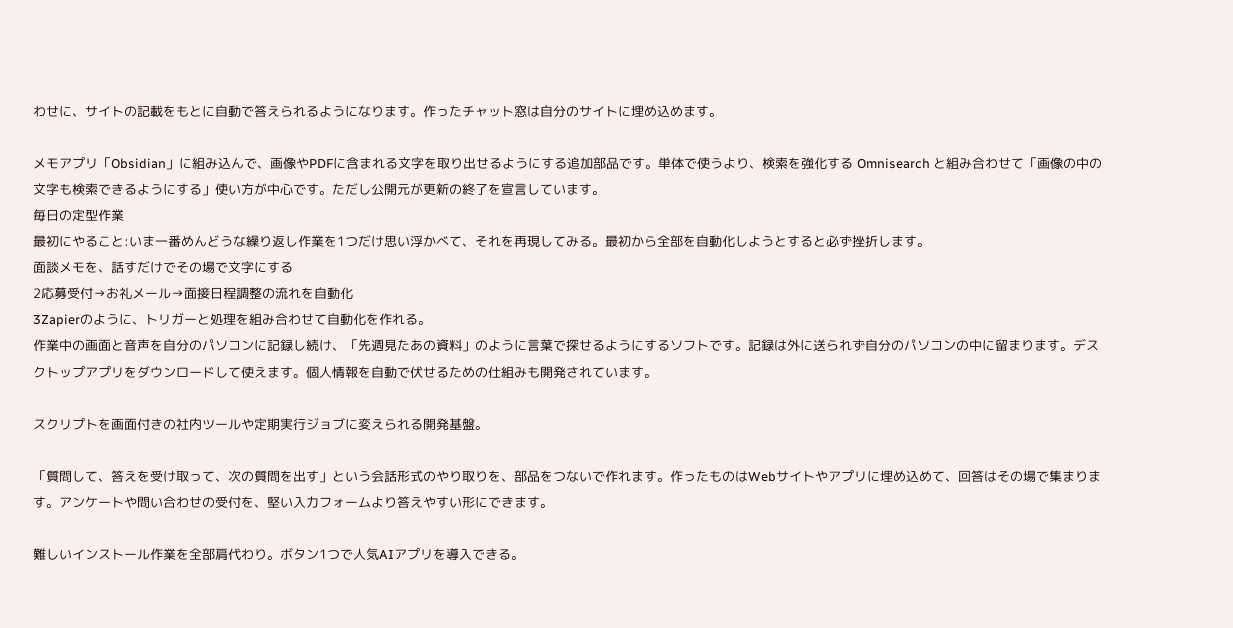わせに、サイトの記載をもとに自動で答えられるようになります。作ったチャット窓は自分のサイトに埋め込めます。

メモアプリ「Obsidian」に組み込んで、画像やPDFに含まれる文字を取り出せるようにする追加部品です。単体で使うより、検索を強化する Omnisearch と組み合わせて「画像の中の文字も検索できるようにする」使い方が中心です。ただし公開元が更新の終了を宣言しています。
毎日の定型作業
最初にやること:いま一番めんどうな繰り返し作業を1つだけ思い浮かべて、それを再現してみる。最初から全部を自動化しようとすると必ず挫折します。
面談メモを、話すだけでその場で文字にする
2応募受付→お礼メール→面接日程調整の流れを自動化
3Zapierのように、トリガーと処理を組み合わせて自動化を作れる。
作業中の画面と音声を自分のパソコンに記録し続け、「先週見たあの資料」のように言葉で探せるようにするソフトです。記録は外に送られず自分のパソコンの中に留まります。デスクトップアプリをダウンロードして使えます。個人情報を自動で伏せるための仕組みも開発されています。

スクリプトを画面付きの社内ツールや定期実行ジョブに変えられる開発基盤。

「質問して、答えを受け取って、次の質問を出す」という会話形式のやり取りを、部品をつないで作れます。作ったものはWebサイトやアプリに埋め込めて、回答はその場で集まります。アンケートや問い合わせの受付を、堅い入力フォームより答えやすい形にできます。

難しいインストール作業を全部肩代わり。ボタン1つで人気AIアプリを導入できる。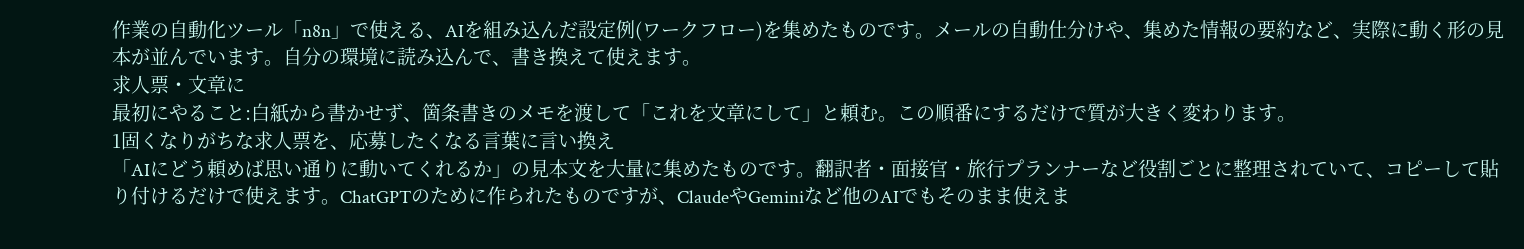作業の自動化ツール「n8n」で使える、AIを組み込んだ設定例(ワークフロー)を集めたものです。メールの自動仕分けや、集めた情報の要約など、実際に動く形の見本が並んでいます。自分の環境に読み込んで、書き換えて使えます。
求人票・文章に
最初にやること:白紙から書かせず、箇条書きのメモを渡して「これを文章にして」と頼む。この順番にするだけで質が大きく変わります。
1固くなりがちな求人票を、応募したくなる言葉に言い換え
「AIにどう頼めば思い通りに動いてくれるか」の見本文を大量に集めたものです。翻訳者・面接官・旅行プランナーなど役割ごとに整理されていて、コピーして貼り付けるだけで使えます。ChatGPTのために作られたものですが、ClaudeやGeminiなど他のAIでもそのまま使えま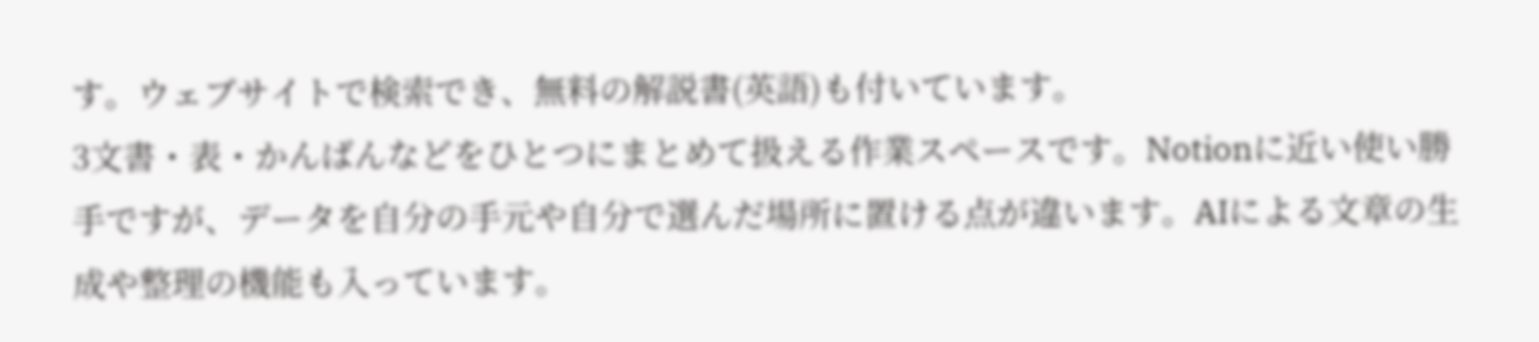す。ウェブサイトで検索でき、無料の解説書(英語)も付いています。
3文書・表・かんばんなどをひとつにまとめて扱える作業スペースです。Notionに近い使い勝手ですが、データを自分の手元や自分で選んだ場所に置ける点が違います。AIによる文章の生成や整理の機能も入っています。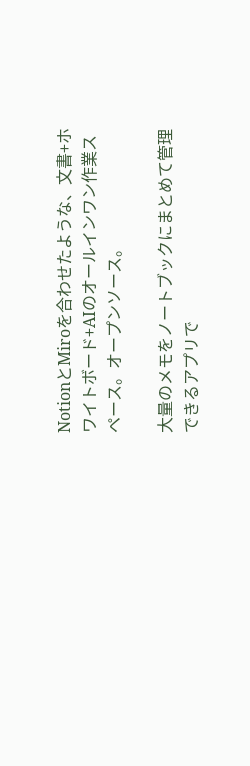NotionとMiroを合わせたような、文書+ホワイトボード+AIのオールインワン作業スペース。オープンソース。

大量のメモをノートブックにまとめて管理できるアプリで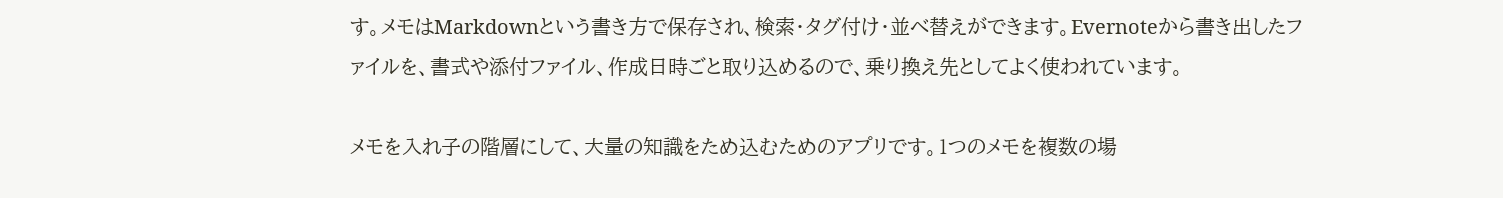す。メモはMarkdownという書き方で保存され、検索・タグ付け・並べ替えができます。Evernoteから書き出したファイルを、書式や添付ファイル、作成日時ごと取り込めるので、乗り換え先としてよく使われています。

メモを入れ子の階層にして、大量の知識をため込むためのアプリです。1つのメモを複数の場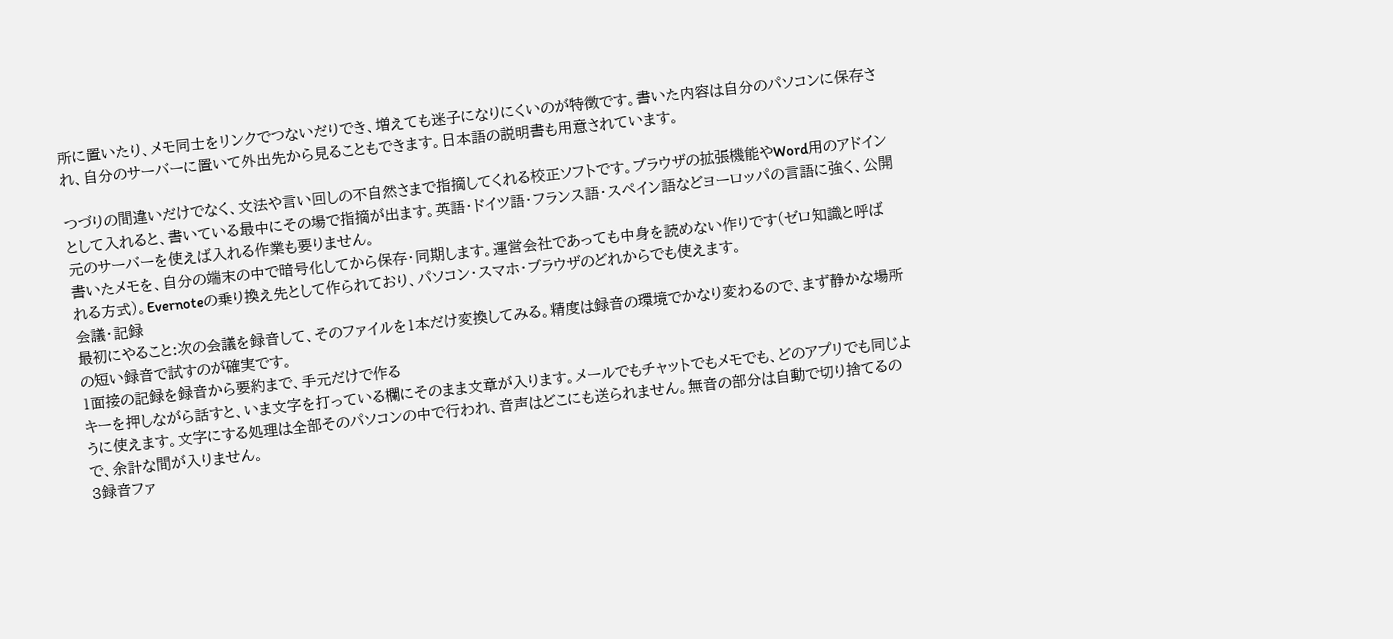所に置いたり、メモ同士をリンクでつないだりでき、増えても迷子になりにくいのが特徴です。書いた内容は自分のパソコンに保存され、自分のサーバーに置いて外出先から見ることもできます。日本語の説明書も用意されています。

つづりの間違いだけでなく、文法や言い回しの不自然さまで指摘してくれる校正ソフトです。ブラウザの拡張機能やWord用のアドインとして入れると、書いている最中にその場で指摘が出ます。英語・ドイツ語・フランス語・スペイン語などヨーロッパの言語に強く、公開元のサーバーを使えば入れる作業も要りません。
書いたメモを、自分の端末の中で暗号化してから保存・同期します。運営会社であっても中身を読めない作りです(ゼロ知識と呼ばれる方式)。Evernoteの乗り換え先として作られており、パソコン・スマホ・ブラウザのどれからでも使えます。
会議・記録
最初にやること:次の会議を録音して、そのファイルを1本だけ変換してみる。精度は録音の環境でかなり変わるので、まず静かな場所の短い録音で試すのが確実です。
1面接の記録を録音から要約まで、手元だけで作る
キーを押しながら話すと、いま文字を打っている欄にそのまま文章が入ります。メールでもチャットでもメモでも、どのアプリでも同じように使えます。文字にする処理は全部そのパソコンの中で行われ、音声はどこにも送られません。無音の部分は自動で切り捨てるので、余計な間が入りません。
3録音ファ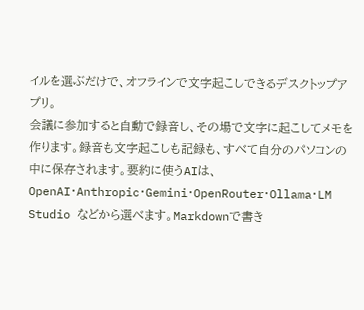イルを選ぶだけで、オフラインで文字起こしできるデスクトップアプリ。
会議に参加すると自動で録音し、その場で文字に起こしてメモを作ります。録音も文字起こしも記録も、すべて自分のパソコンの中に保存されます。要約に使うAIは、OpenAI・Anthropic・Gemini・OpenRouter・Ollama・LM Studio などから選べます。Markdownで書き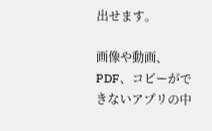出せます。

画像や動画、PDF、コピーができないアプリの中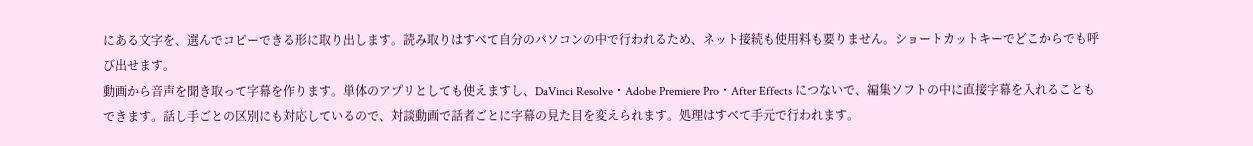にある文字を、選んでコピーできる形に取り出します。読み取りはすべて自分のパソコンの中で行われるため、ネット接続も使用料も要りません。ショートカットキーでどこからでも呼び出せます。
動画から音声を聞き取って字幕を作ります。単体のアプリとしても使えますし、DaVinci Resolve・Adobe Premiere Pro・After Effects につないで、編集ソフトの中に直接字幕を入れることもできます。話し手ごとの区別にも対応しているので、対談動画で話者ごとに字幕の見た目を変えられます。処理はすべて手元で行われます。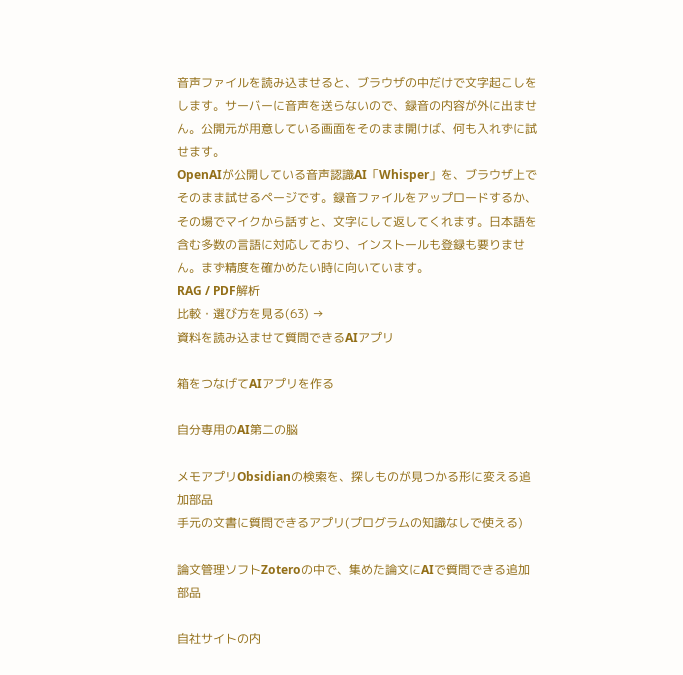音声ファイルを読み込ませると、ブラウザの中だけで文字起こしをします。サーバーに音声を送らないので、録音の内容が外に出ません。公開元が用意している画面をそのまま開けば、何も入れずに試せます。
OpenAIが公開している音声認識AI「Whisper」を、ブラウザ上でそのまま試せるページです。録音ファイルをアップロードするか、その場でマイクから話すと、文字にして返してくれます。日本語を含む多数の言語に対応しており、インストールも登録も要りません。まず精度を確かめたい時に向いています。
RAG / PDF解析
比較・選び方を見る(63) →
資料を読み込ませて質問できるAIアプリ

箱をつなげてAIアプリを作る

自分専用のAI第二の脳

メモアプリObsidianの検索を、探しものが見つかる形に変える追加部品
手元の文書に質問できるアプリ(プログラムの知識なしで使える)

論文管理ソフトZoteroの中で、集めた論文にAIで質問できる追加部品

自社サイトの内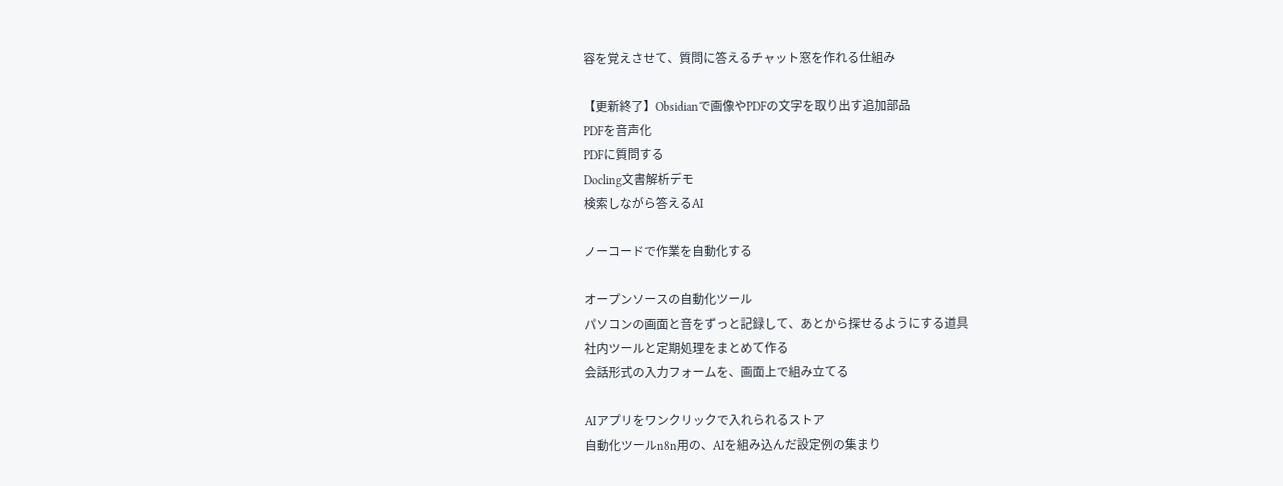容を覚えさせて、質問に答えるチャット窓を作れる仕組み

【更新終了】Obsidianで画像やPDFの文字を取り出す追加部品
PDFを音声化
PDFに質問する
Docling文書解析デモ
検索しながら答えるAI

ノーコードで作業を自動化する

オープンソースの自動化ツール
パソコンの画面と音をずっと記録して、あとから探せるようにする道具
社内ツールと定期処理をまとめて作る
会話形式の入力フォームを、画面上で組み立てる

AIアプリをワンクリックで入れられるストア
自動化ツールn8n用の、AIを組み込んだ設定例の集まり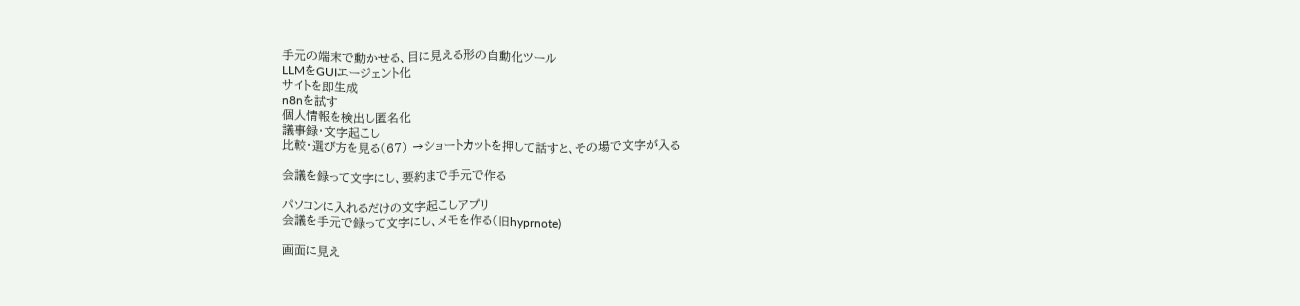手元の端末で動かせる、目に見える形の自動化ツール
LLMをGUIエージェント化
サイトを即生成
n8nを試す
個人情報を検出し匿名化
議事録・文字起こし
比較・選び方を見る(67) →ショートカットを押して話すと、その場で文字が入る

会議を録って文字にし、要約まで手元で作る

パソコンに入れるだけの文字起こしアプリ
会議を手元で録って文字にし、メモを作る(旧hyprnote)

画面に見え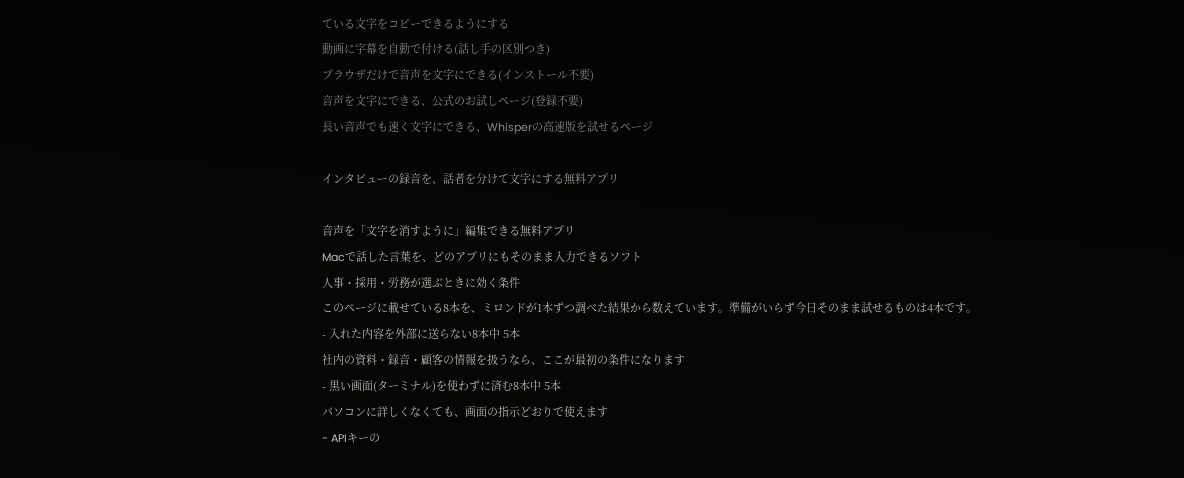ている文字をコピーできるようにする
動画に字幕を自動で付ける(話し手の区別つき)
ブラウザだけで音声を文字にできる(インストール不要)
音声を文字にできる、公式のお試しページ(登録不要)
長い音声でも速く文字にできる、Whisperの高速版を試せるページ

インタビューの録音を、話者を分けて文字にする無料アプリ

音声を「文字を消すように」編集できる無料アプリ
Macで話した言葉を、どのアプリにもそのまま入力できるソフト
人事・採用・労務が選ぶときに効く条件
このページに載せている8本を、ミロンドが1本ずつ調べた結果から数えています。準備がいらず今日そのまま試せるものは4本です。
- 入れた内容を外部に送らない8本中 5本
社内の資料・録音・顧客の情報を扱うなら、ここが最初の条件になります
- 黒い画面(ターミナル)を使わずに済む8本中 5本
パソコンに詳しくなくても、画面の指示どおりで使えます
- APIキーの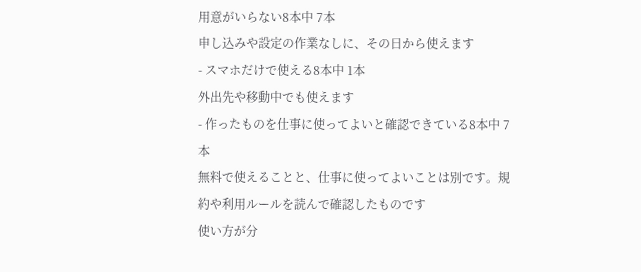用意がいらない8本中 7本
申し込みや設定の作業なしに、その日から使えます
- スマホだけで使える8本中 1本
外出先や移動中でも使えます
- 作ったものを仕事に使ってよいと確認できている8本中 7本
無料で使えることと、仕事に使ってよいことは別です。規約や利用ルールを読んで確認したものです
使い方が分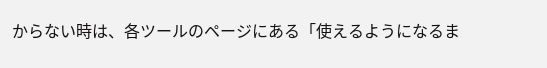からない時は、各ツールのページにある「使えるようになるま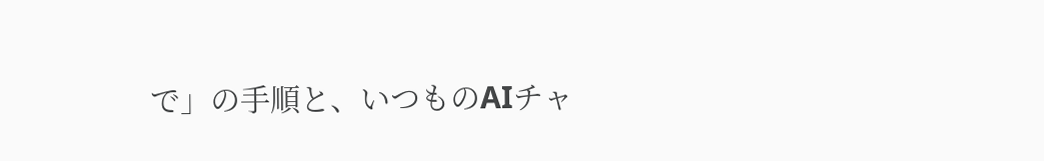で」の手順と、いつものAIチャ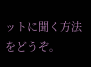ットに聞く方法をどうぞ。